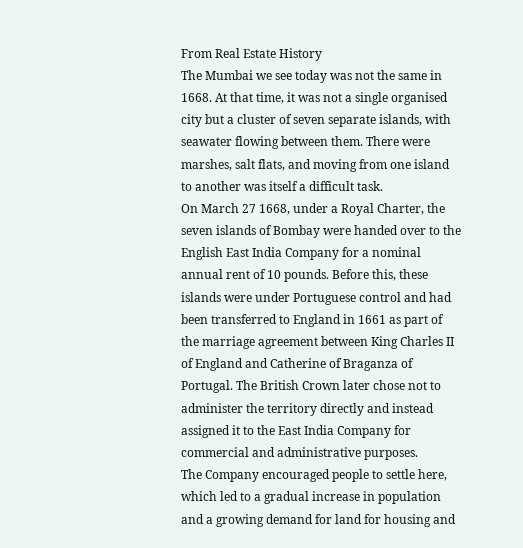From Real Estate History
The Mumbai we see today was not the same in 1668. At that time, it was not a single organised city but a cluster of seven separate islands, with seawater flowing between them. There were marshes, salt flats, and moving from one island to another was itself a difficult task.
On March 27 1668, under a Royal Charter, the seven islands of Bombay were handed over to the English East India Company for a nominal annual rent of 10 pounds. Before this, these islands were under Portuguese control and had been transferred to England in 1661 as part of the marriage agreement between King Charles II of England and Catherine of Braganza of Portugal. The British Crown later chose not to administer the territory directly and instead assigned it to the East India Company for commercial and administrative purposes.
The Company encouraged people to settle here, which led to a gradual increase in population and a growing demand for land for housing and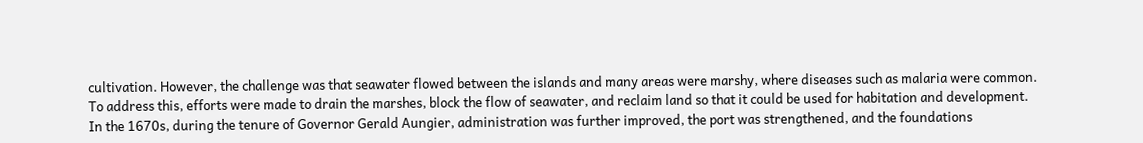cultivation. However, the challenge was that seawater flowed between the islands and many areas were marshy, where diseases such as malaria were common. To address this, efforts were made to drain the marshes, block the flow of seawater, and reclaim land so that it could be used for habitation and development.
In the 1670s, during the tenure of Governor Gerald Aungier, administration was further improved, the port was strengthened, and the foundations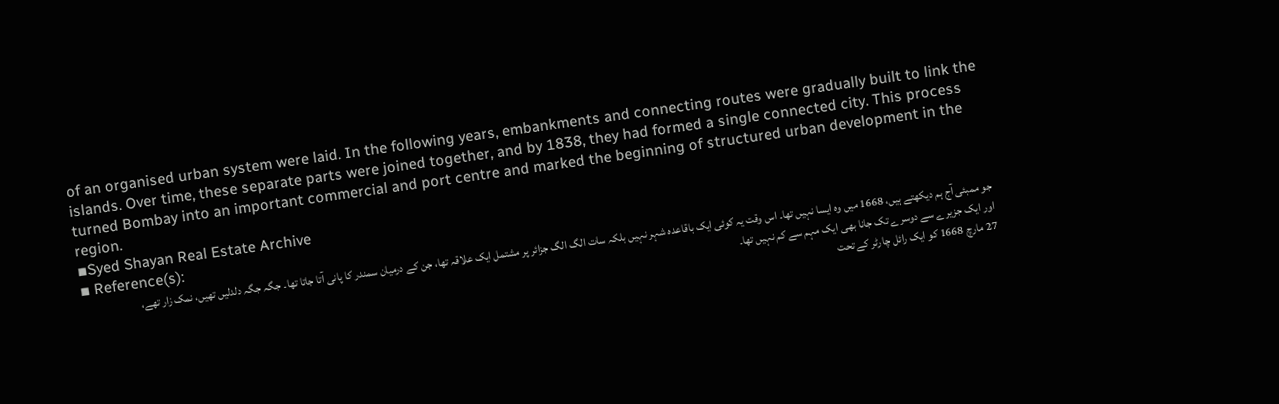of an organised urban system were laid. In the following years, embankments and connecting routes were gradually built to link the islands. Over time, these separate parts were joined together, and by 1838, they had formed a single connected city. This process turned Bombay into an important commercial and port centre and marked the beginning of structured urban development in the region.
▪Syed Shayan Real Estate Archive
▪ Reference(s):
جو ممبئی آج ہم دیکھتے ہیں، 1668 میں وہ ایسا نہیں تھا۔ اس وقت یہ کوئی ایک باقاعدہ شہر نہیں بلکہ سات الگ الگ جزائر پر مشتمل ایک علاقہ تھا، جن کے درمیان سمندر کا پانی آتا جاتا تھا۔ جگہ جگہ دلدلیں تھیں، نمک زار تھے، اور ایک جزیرے سے دوسرے تک جانا بھی ایک مہم سے کم نہیں تھا۔
27 مارچ 1668 کو ایک رائل چارٹر کے تحت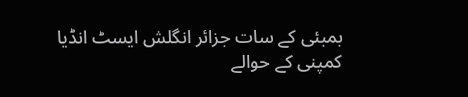بمبئی کے سات جزائر انگلش ایسٹ انڈیا کمپنی کے حوالے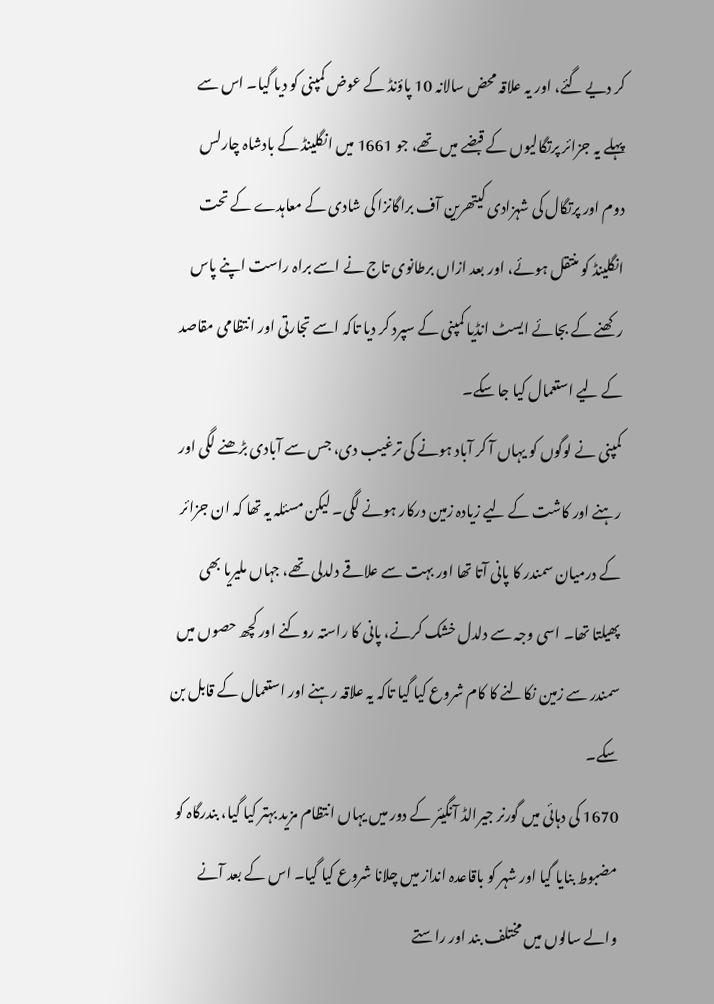کر دیے گئے، اور یہ علاقہ محض سالانہ 10 پاؤنڈ کے عوض کمپنی کو دیا گیا۔ اس سے پہلے یہ جزائر پرتگالیوں کے قبضے میں تھے، جو 1661 میں انگلینڈ کے بادشاہ چارلس دوم اور پرتگال کی شہزادی کیتھرین آف براگانزا کی شادی کے معاہدے کے تحت انگلینڈ کو منتقل ہوئے، اور بعد ازاں برطانوی تاج نے اسے براہ راست اپنے پاس رکھنے کے بجائے ایسٹ انڈیا کمپنی کے سپرد کر دیا تاکہ اسے تجارتی اور انتظامی مقاصد کے لیے استعمال کیا جا سکے۔
کمپنی نے لوگوں کو یہاں آ کر آباد ہونے کی ترغیب دی، جس سے آبادی بڑھنے لگی اور رہنے اور کاشت کے لیے زیادہ زمین درکار ہونے لگی۔ لیکن مسئلہ یہ تھا کہ ان جزائر کے درمیان سمندر کا پانی آتا تھا اور بہت سے علاقے دلدلی تھے، جہاں ملیریا بھی پھیلتا تھا۔ اسی وجہ سے دلدل خشک کرنے، پانی کا راستہ روکنے اور کچھ حصوں میں سمندر سے زمین نکالنے کا کام شروع کیا گیا تاکہ یہ علاقہ رہنے اور استعمال کے قابل بن سکے۔
1670 کی دہائی میں گورنر جیرالڈ آنگیئر کے دور میں یہاں انتظام مزید بہتر کیا گیا، بندرگاہ کو مضبوط بنایا گیا اور شہر کو باقاعدہ انداز میں چلانا شروع کیا گیا۔ اس کے بعد آنے والے سالوں میں مختلف بند اور راستے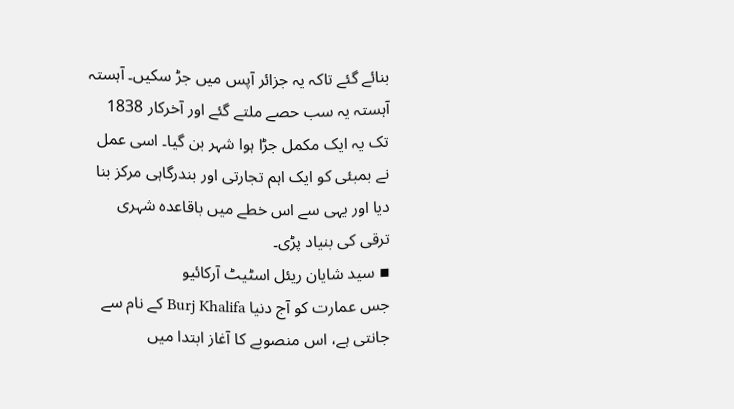بنائے گئے تاکہ یہ جزائر آپس میں جڑ سکیں۔ آہستہ آہستہ یہ سب حصے ملتے گئے اور آخرکار 1838 تک یہ ایک مکمل جڑا ہوا شہر بن گیا۔ اسی عمل نے بمبئی کو ایک اہم تجارتی اور بندرگاہی مرکز بنا دیا اور یہی سے اس خطے میں باقاعدہ شہری ترقی کی بنیاد پڑی۔
▪ سید شایان ریئل اسٹیٹ آرکائیو
جس عمارت کو آج دنیا Burj Khalifa کے نام سے جانتی ہے، اس منصوبے کا آغاز ابتدا میں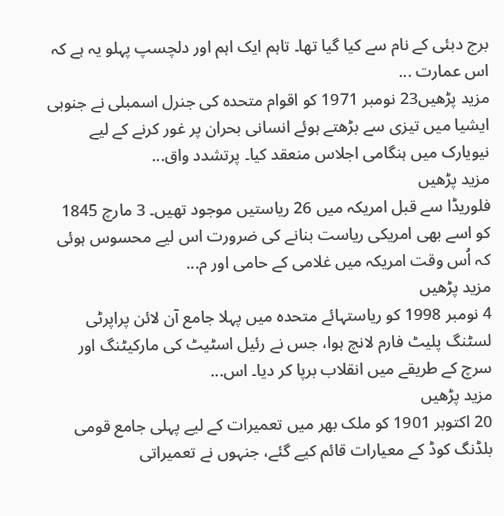برج دبئی کے نام سے کیا گیا تھا۔ تاہم ایک اہم اور دلچسپ پہلو یہ ہے کہ اس عمارت ...
مزید پڑھیں23 نومبر 1971 کو اقوام متحدہ کی جنرل اسمبلی نے جنوبی ایشیا میں تیزی سے بڑھتے ہوئے انسانی بحران پر غور کرنے کے لیے نیویارک میں ہنگامی اجلاس منعقد کیا۔ پرتشدد واق...
مزید پڑھیں
فلوریڈا سے قبل امریکہ میں 26 ریاستیں موجود تھیں۔ 3 مارچ 1845 کو اسے بھی امریکی ریاست بنانے کی ضرورت اس لیے محسوس ہوئی کہ اُس وقت امریکہ میں غلامی کے حامی اور م...
مزید پڑھیں
4 نومبر 1998 کو ریاستہائے متحدہ میں پہلا جامع آن لائن پراپرٹی لسٹنگ پلیٹ فارم لانچ ہوا، جس نے رئیل اسٹیٹ کی مارکیٹنگ اور سرچ کے طریقے میں انقلاب برپا کر دیا۔ اس...
مزید پڑھیں
20 اکتوبر 1901 کو ملک بھر میں تعمیرات کے لیے پہلی جامع قومی بلڈنگ کوڈ کے معیارات قائم کیے گئے، جنہوں نے تعمیراتی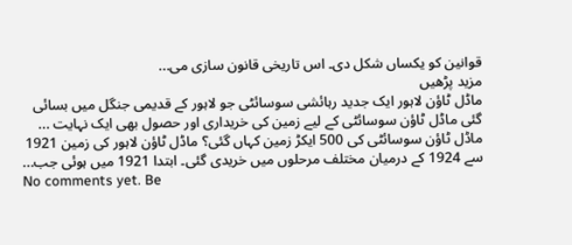قوانین کو یکساں شکل دی۔ اس تاریخی قانون سازی می...
مزید پڑھیں
ماڈل ٹاؤن لاہور ایک جدید رہائشی سوسائٹی جو لاہور کے قدیمی جنگل میں بسائی گئی ماڈل ٹاؤن سوسائٹی کے لیے زمین کی خریداری اور حصول بھی ایک نہایت ...
ماڈل ٹاؤن سوسائٹی کی 500 ایکڑ زمین کہاں گئی؟ ماڈل ٹاؤن لاہور کی زمین 1921 سے 1924 کے درمیان مختلف مرحلوں میں خریدی گئی۔ ابتدا 1921 میں ہوئی جب...
No comments yet. Be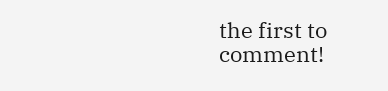the first to comment!